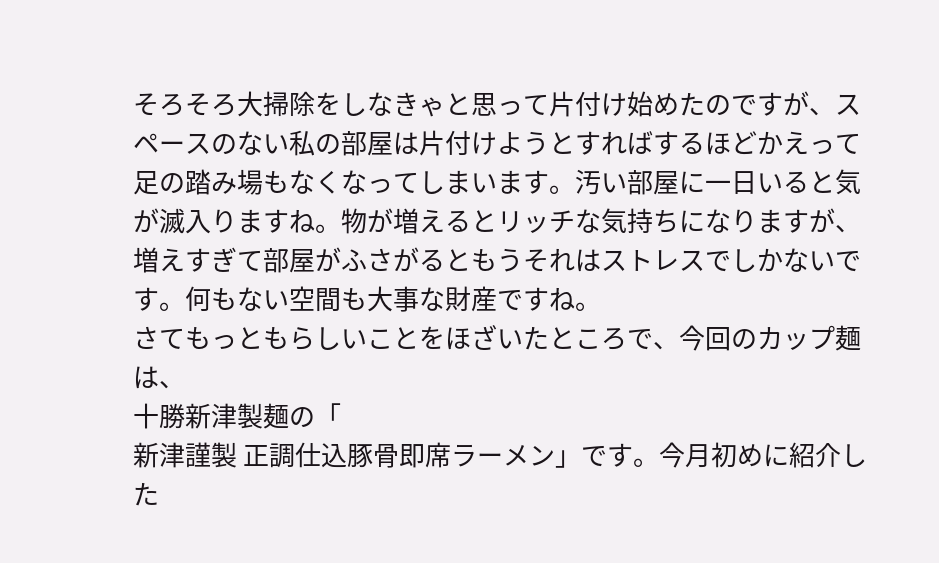そろそろ大掃除をしなきゃと思って片付け始めたのですが、スペースのない私の部屋は片付けようとすればするほどかえって足の踏み場もなくなってしまいます。汚い部屋に一日いると気が滅入りますね。物が増えるとリッチな気持ちになりますが、増えすぎて部屋がふさがるともうそれはストレスでしかないです。何もない空間も大事な財産ですね。
さてもっともらしいことをほざいたところで、今回のカップ麺は、
十勝新津製麺の「
新津謹製 正調仕込豚骨即席ラーメン」です。今月初めに紹介した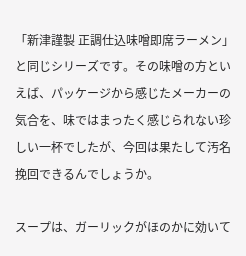「新津謹製 正調仕込味噌即席ラーメン」と同じシリーズです。その味噌の方といえば、パッケージから感じたメーカーの気合を、味ではまったく感じられない珍しい一杯でしたが、今回は果たして汚名挽回できるんでしょうか。

スープは、ガーリックがほのかに効いて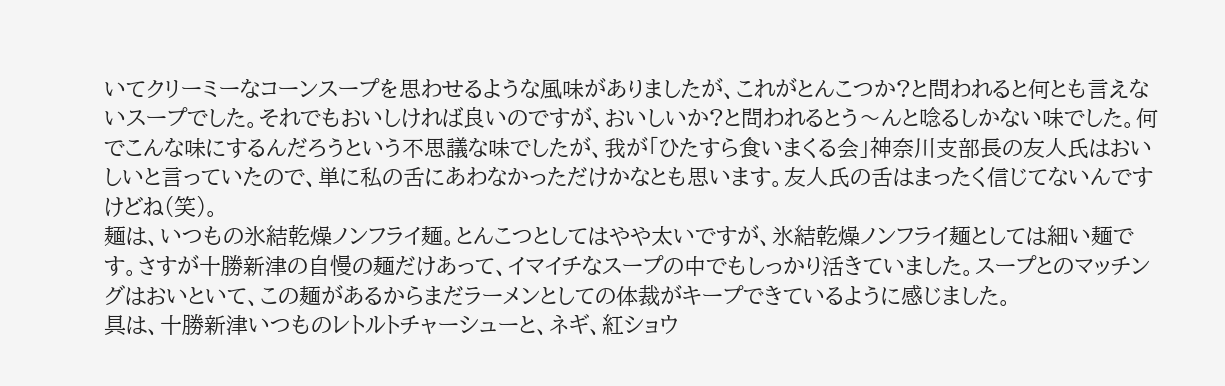いてクリーミーなコーンスープを思わせるような風味がありましたが、これがとんこつか?と問われると何とも言えないスープでした。それでもおいしければ良いのですが、おいしいか?と問われるとう〜んと唸るしかない味でした。何でこんな味にするんだろうという不思議な味でしたが、我が「ひたすら食いまくる会」神奈川支部長の友人氏はおいしいと言っていたので、単に私の舌にあわなかっただけかなとも思います。友人氏の舌はまったく信じてないんですけどね(笑)。
麺は、いつもの氷結乾燥ノンフライ麺。とんこつとしてはやや太いですが、氷結乾燥ノンフライ麺としては細い麺です。さすが十勝新津の自慢の麺だけあって、イマイチなスープの中でもしっかり活きていました。スープとのマッチングはおいといて、この麺があるからまだラーメンとしての体裁がキープできているように感じました。
具は、十勝新津いつものレトルトチャーシューと、ネギ、紅ショウ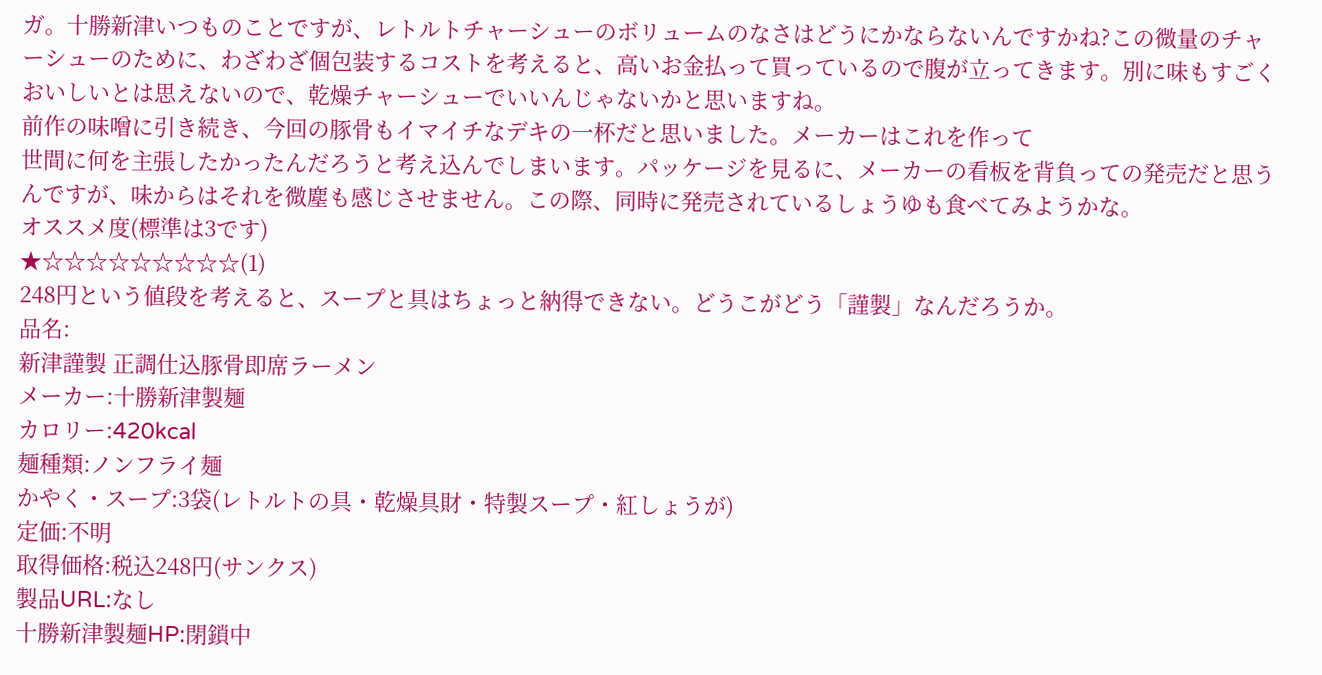ガ。十勝新津いつものことですが、レトルトチャーシューのボリュームのなさはどうにかならないんですかね?この微量のチャーシューのために、わざわざ個包装するコストを考えると、高いお金払って買っているので腹が立ってきます。別に味もすごくおいしいとは思えないので、乾燥チャーシューでいいんじゃないかと思いますね。
前作の味噌に引き続き、今回の豚骨もイマイチなデキの一杯だと思いました。メーカーはこれを作って
世間に何を主張したかったんだろうと考え込んでしまいます。パッケージを見るに、メーカーの看板を背負っての発売だと思うんですが、味からはそれを微塵も感じさせません。この際、同時に発売されているしょうゆも食べてみようかな。
オススメ度(標準は3です)
★☆☆☆☆☆☆☆☆☆(1)
248円という値段を考えると、スープと具はちょっと納得できない。どうこがどう「謹製」なんだろうか。
品名:
新津謹製 正調仕込豚骨即席ラーメン
メーカー:十勝新津製麺
カロリー:420kcal
麺種類:ノンフライ麺
かやく・スープ:3袋(レトルトの具・乾燥具財・特製スープ・紅しょうが)
定価:不明
取得価格:税込248円(サンクス)
製品URL:なし
十勝新津製麺HP:閉鎖中